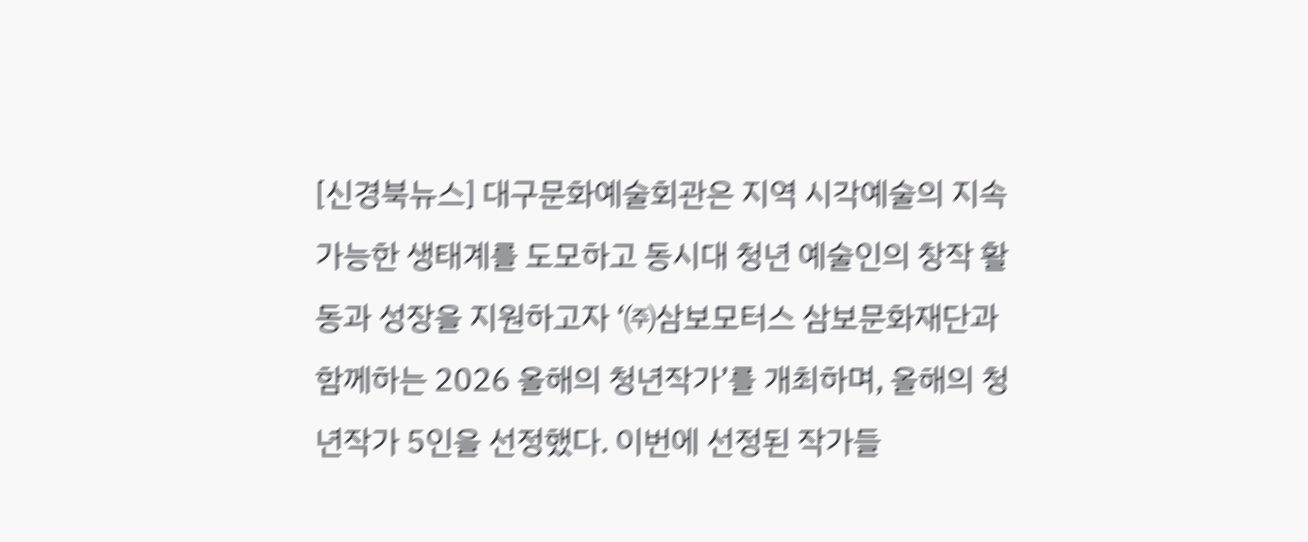[신경북뉴스] 대구문화예술회관은 지역 시각예술의 지속 가능한 생태계를 도모하고 동시대 청년 예술인의 창작 활동과 성장을 지원하고자 ‘㈜삼보모터스 삼보문화재단과 함께하는 2026 올해의 청년작가’를 개최하며, 올해의 청년작가 5인을 선정했다. 이번에 선정된 작가들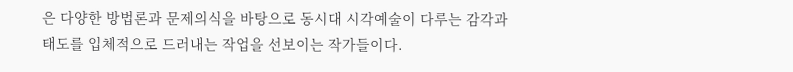은 다양한 방법론과 문제의식을 바탕으로 동시대 시각예술이 다루는 감각과 태도를 입체적으로 드러내는 작업을 선보이는 작가들이다.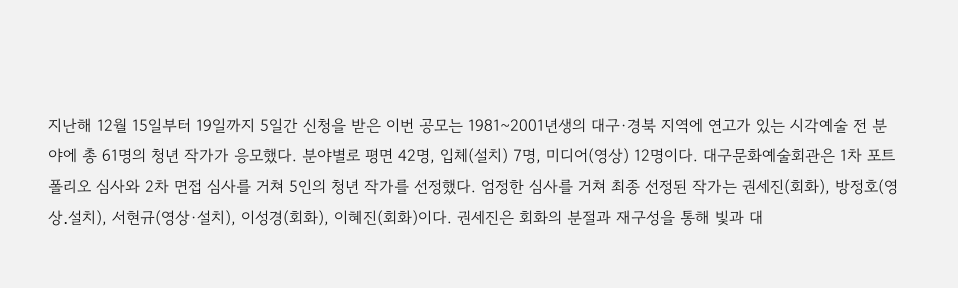지난해 12월 15일부터 19일까지 5일간 신청을 받은 이번 공모는 1981~2001년생의 대구·경북 지역에 연고가 있는 시각예술 전 분야에 총 61명의 청년 작가가 응모했다. 분야별로 평면 42명, 입체(설치) 7명, 미디어(영상) 12명이다. 대구문화예술회관은 1차 포트폴리오 심사와 2차 면접 심사를 거쳐 5인의 청년 작가를 선정했다. 엄정한 심사를 거쳐 최종 선정된 작가는 권세진(회화), 방정호(영상․설치), 서현규(영상·설치), 이성경(회화), 이혜진(회화)이다. 권세진은 회화의 분절과 재구성을 통해 빛과 대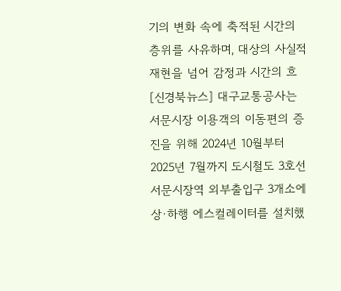기의 변화 속에 축적된 시간의 층위를 사유하며, 대상의 사실적 재현을 넘어 감정과 시간의 흐
[신경북뉴스] 대구교통공사는 서문시장 이용객의 이동편의 증진을 위해 2024년 10월부터 2025년 7월까지 도시철도 3호선 서문시장역 외부출입구 3개소에 상·하행 에스컬레이터를 설치했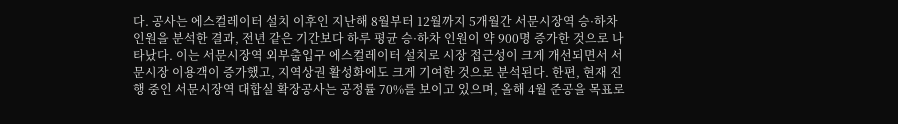다. 공사는 에스컬레이터 설치 이후인 지난해 8월부터 12월까지 5개월간 서문시장역 승·하차 인원을 분석한 결과, 전년 같은 기간보다 하루 평균 승·하차 인원이 약 900명 증가한 것으로 나타났다. 이는 서문시장역 외부출입구 에스컬레이터 설치로 시장 접근성이 크게 개선되면서 서문시장 이용객이 증가했고, 지역상권 활성화에도 크게 기여한 것으로 분석된다. 한편, 현재 진행 중인 서문시장역 대합실 확장공사는 공정률 70%를 보이고 있으며, 올해 4월 준공을 목표로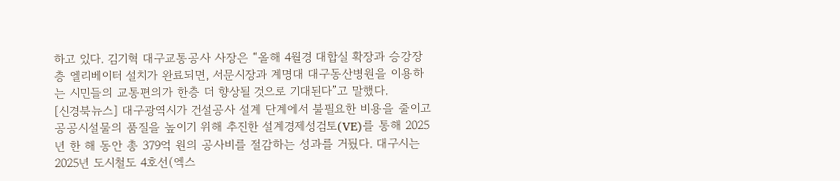하고 있다. 김기혁 대구교통공사 사장은 “올해 4월경 대합실 확장과 승강장층 엘리베이터 설치가 완료되면, 서문시장과 계명대 대구동산병원을 이용하는 시민들의 교통편의가 한층 더 향상될 것으로 기대된다”고 말했다.
[신경북뉴스] 대구광역시가 건설공사 설계 단계에서 불필요한 비용을 줄이고 공공시설물의 품질을 높이기 위해 추진한 설계경제성검토(VE)를 통해 2025년 한 해 동안 총 379억 원의 공사비를 절감하는 성과를 거뒀다. 대구시는 2025년 도시철도 4호선(엑스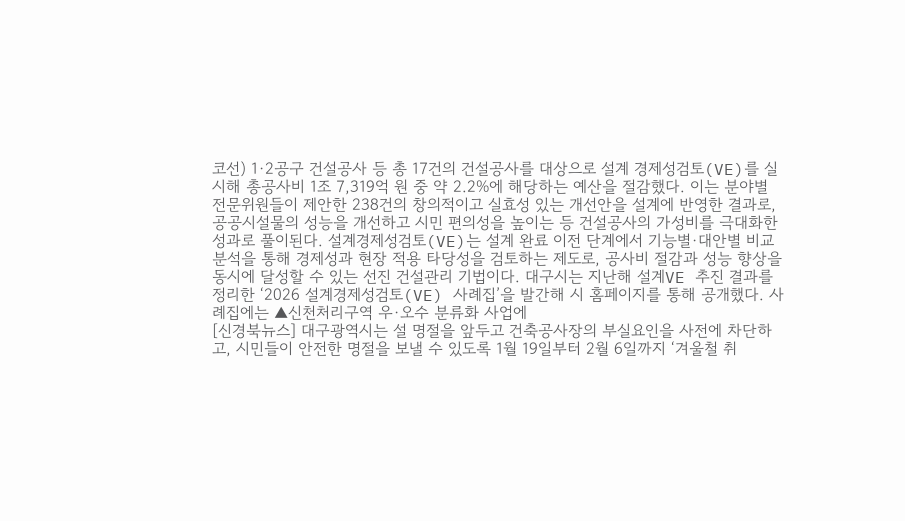코선) 1·2공구 건설공사 등 총 17건의 건설공사를 대상으로 설계 경제성검토(VE)를 실시해 총공사비 1조 7,319억 원 중 약 2.2%에 해당하는 예산을 절감했다. 이는 분야별 전문위원들이 제안한 238건의 창의적이고 실효성 있는 개선안을 설계에 반영한 결과로, 공공시설물의 성능을 개선하고 시민 편의성을 높이는 등 건설공사의 가성비를 극대화한 성과로 풀이된다. 설계경제성검토(VE)는 설계 완료 이전 단계에서 기능별·대안별 비교 분석을 통해 경제성과 현장 적용 타당성을 검토하는 제도로, 공사비 절감과 성능 향상을 동시에 달성할 수 있는 선진 건설관리 기법이다. 대구시는 지난해 설계VE 추진 결과를 정리한 ‘2026 설계경제성검토(VE) 사례집’을 발간해 시 홈페이지를 통해 공개했다. 사례집에는 ▲신천처리구역 우·오수 분류화 사업에
[신경북뉴스] 대구광역시는 설 명절을 앞두고 건축공사장의 부실요인을 사전에 차단하고, 시민들이 안전한 명절을 보낼 수 있도록 1월 19일부터 2월 6일까지 ‘겨울철 취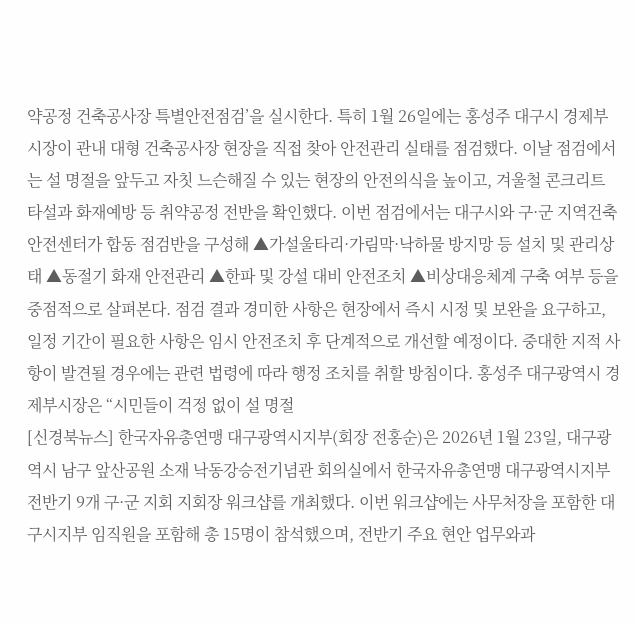약공정 건축공사장 특별안전점검’을 실시한다. 특히 1월 26일에는 홍성주 대구시 경제부시장이 관내 대형 건축공사장 현장을 직접 찾아 안전관리 실태를 점검했다. 이날 점검에서는 설 명절을 앞두고 자칫 느슨해질 수 있는 현장의 안전의식을 높이고, 겨울철 콘크리트 타설과 화재예방 등 취약공정 전반을 확인했다. 이번 점검에서는 대구시와 구·군 지역건축안전센터가 합동 점검반을 구성해 ▲가설울타리·가림막·낙하물 방지망 등 설치 및 관리상태 ▲동절기 화재 안전관리 ▲한파 및 강설 대비 안전조치 ▲비상대응체계 구축 여부 등을 중점적으로 살펴본다. 점검 결과 경미한 사항은 현장에서 즉시 시정 및 보완을 요구하고, 일정 기간이 필요한 사항은 임시 안전조치 후 단계적으로 개선할 예정이다. 중대한 지적 사항이 발견될 경우에는 관련 법령에 따라 행정 조치를 취할 방침이다. 홍성주 대구광역시 경제부시장은 “시민들이 걱정 없이 설 명절
[신경북뉴스] 한국자유총연맹 대구광역시지부(회장 전홍순)은 2026년 1월 23일, 대구광역시 남구 앞산공원 소재 낙동강승전기념관 회의실에서 한국자유총연맹 대구광역시지부 전반기 9개 구·군 지회 지회장 워크샵를 개최했다. 이번 워크샵에는 사무처장을 포함한 대구시지부 임직원을 포함해 총 15명이 참석했으며, 전반기 주요 현안 업무와과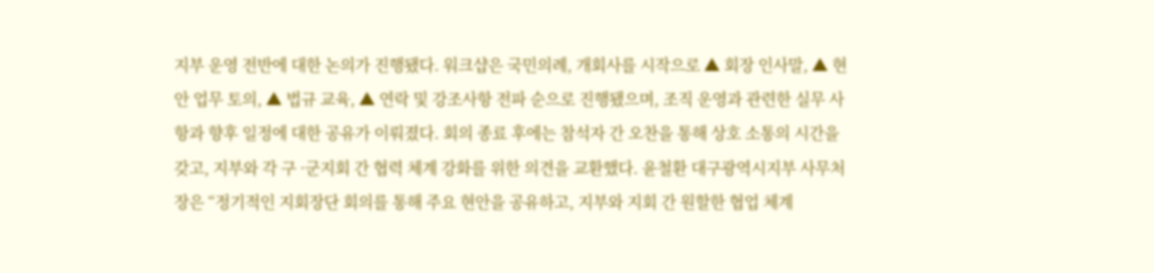지부 운영 전반에 대한 논의가 진행됐다. 워크샵은 국민의례, 개회사를 시작으로 ▲ 회장 인사말, ▲ 현안 업무 토의, ▲ 법규 교육, ▲ 연락 및 강조사항 전파 순으로 진행됐으며, 조직 운영과 관련한 실무 사항과 향후 일정에 대한 공유가 이뤄졌다. 회의 종료 후에는 참석자 간 오찬을 통해 상호 소통의 시간을 갖고, 지부와 각 구 ·군지회 간 협력 체계 강화를 위한 의견을 교환했다. 윤철환 대구광역시지부 사무처장은 “정기적인 지회장단 회의를 통해 주요 현안을 공유하고, 지부와 지회 간 원할한 협업 체계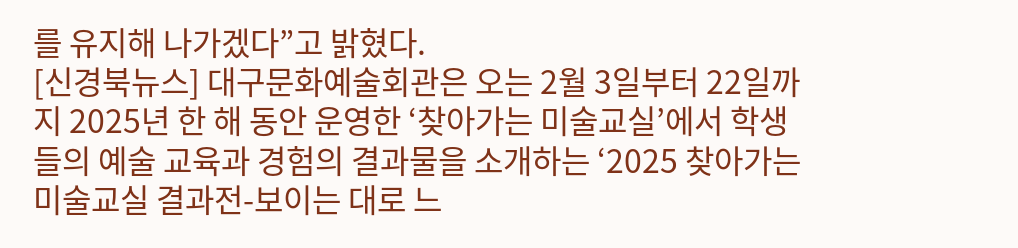를 유지해 나가겠다”고 밝혔다.
[신경북뉴스] 대구문화예술회관은 오는 2월 3일부터 22일까지 2025년 한 해 동안 운영한 ‘찾아가는 미술교실’에서 학생들의 예술 교육과 경험의 결과물을 소개하는 ‘2025 찾아가는 미술교실 결과전-보이는 대로 느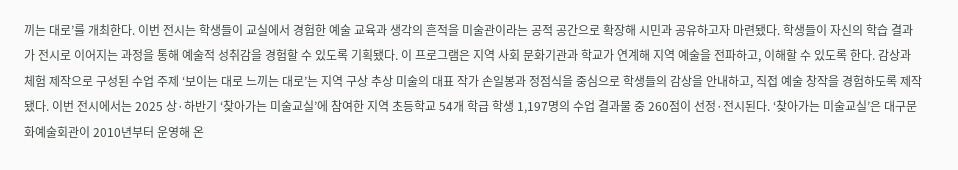끼는 대로’를 개최한다. 이번 전시는 학생들이 교실에서 경험한 예술 교육과 생각의 흔적을 미술관이라는 공적 공간으로 확장해 시민과 공유하고자 마련됐다. 학생들이 자신의 학습 결과가 전시로 이어지는 과정을 통해 예술적 성취감을 경험할 수 있도록 기획됐다. 이 프로그램은 지역 사회 문화기관과 학교가 연계해 지역 예술을 전파하고, 이해할 수 있도록 한다. 감상과 체험 제작으로 구성된 수업 주제 ‘보이는 대로 느끼는 대로’는 지역 구상 추상 미술의 대표 작가 손일봉과 정점식을 중심으로 학생들의 감상을 안내하고, 직접 예술 창작을 경험하도록 제작됐다. 이번 전시에서는 2025 상·하반기 ‘찾아가는 미술교실’에 참여한 지역 초등학교 54개 학급 학생 1,197명의 수업 결과물 중 260점이 선정·전시된다. ‘찾아가는 미술교실’은 대구문화예술회관이 2010년부터 운영해 온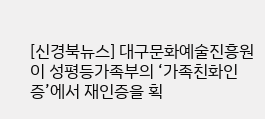[신경북뉴스] 대구문화예술진흥원이 성평등가족부의 ‘가족친화인증’에서 재인증을 획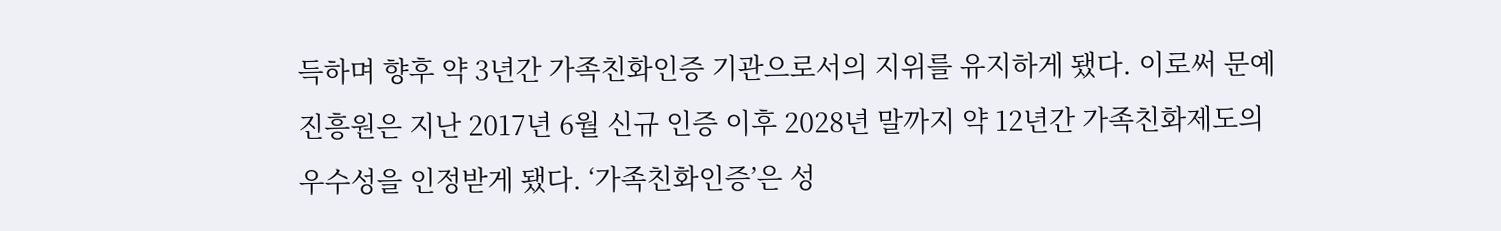득하며 향후 약 3년간 가족친화인증 기관으로서의 지위를 유지하게 됐다. 이로써 문예진흥원은 지난 2017년 6월 신규 인증 이후 2028년 말까지 약 12년간 가족친화제도의 우수성을 인정받게 됐다. ‘가족친화인증’은 성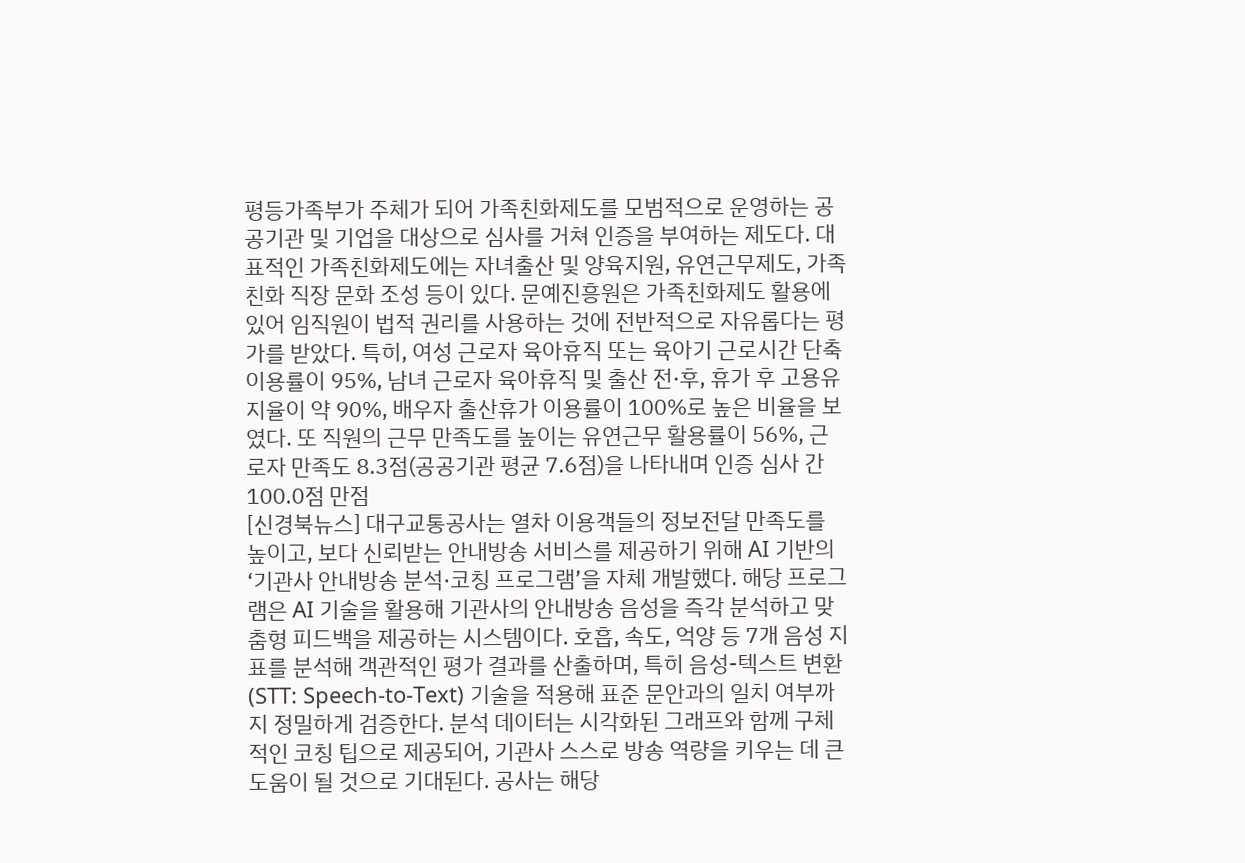평등가족부가 주체가 되어 가족친화제도를 모범적으로 운영하는 공공기관 및 기업을 대상으로 심사를 거쳐 인증을 부여하는 제도다. 대표적인 가족친화제도에는 자녀출산 및 양육지원, 유연근무제도, 가족친화 직장 문화 조성 등이 있다. 문예진흥원은 가족친화제도 활용에 있어 임직원이 법적 권리를 사용하는 것에 전반적으로 자유롭다는 평가를 받았다. 특히, 여성 근로자 육아휴직 또는 육아기 근로시간 단축 이용률이 95%, 남녀 근로자 육아휴직 및 출산 전·후, 휴가 후 고용유지율이 약 90%, 배우자 출산휴가 이용률이 100%로 높은 비율을 보였다. 또 직원의 근무 만족도를 높이는 유연근무 활용률이 56%, 근로자 만족도 8.3점(공공기관 평균 7.6점)을 나타내며 인증 심사 간 100.0점 만점
[신경북뉴스] 대구교통공사는 열차 이용객들의 정보전달 만족도를 높이고, 보다 신뢰받는 안내방송 서비스를 제공하기 위해 AI 기반의 ‘기관사 안내방송 분석·코칭 프로그램’을 자체 개발했다. 해당 프로그램은 AI 기술을 활용해 기관사의 안내방송 음성을 즉각 분석하고 맞춤형 피드백을 제공하는 시스템이다. 호흡, 속도, 억양 등 7개 음성 지표를 분석해 객관적인 평가 결과를 산출하며, 특히 음성-텍스트 변환(STT: Speech-to-Text) 기술을 적용해 표준 문안과의 일치 여부까지 정밀하게 검증한다. 분석 데이터는 시각화된 그래프와 함께 구체적인 코칭 팁으로 제공되어, 기관사 스스로 방송 역량을 키우는 데 큰 도움이 될 것으로 기대된다. 공사는 해당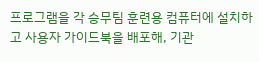프로그램을 각 승무팀 훈련용 컴퓨터에 설치하고 사용자 가이드북을 배포해, 기관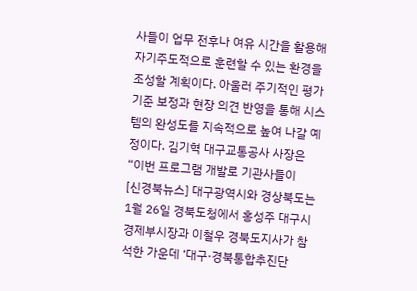사들이 업무 전후나 여유 시간을 활용해 자기주도적으로 훈련할 수 있는 환경을 조성할 계획이다. 아울러 주기적인 평가 기준 보정과 현장 의견 반영을 통해 시스템의 완성도를 지속적으로 높여 나갈 예정이다. 김기혁 대구교통공사 사장은 “이번 프로그램 개발로 기관사들이
[신경북뉴스] 대구광역시와 경상북도는 1월 26일 경북도청에서 홍성주 대구시 경제부시장과 이철우 경북도지사가 참석한 가운데 ‘대구·경북통합추진단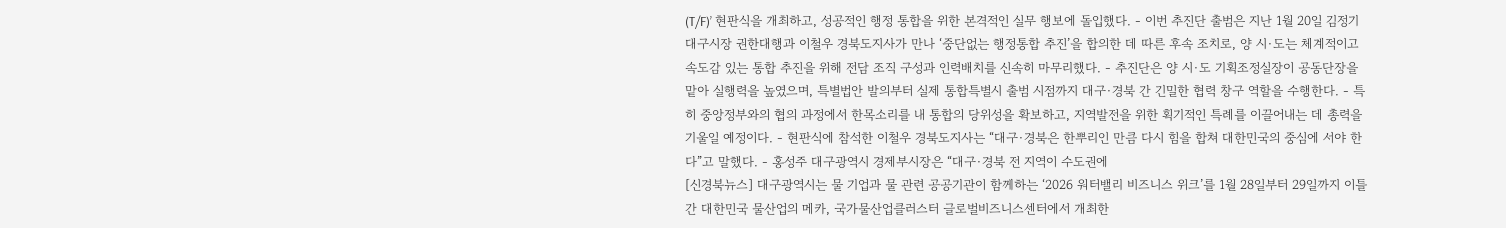(T/F)’ 현판식을 개최하고, 성공적인 행정 통합을 위한 본격적인 실무 행보에 돌입했다. - 이번 추진단 출범은 지난 1월 20일 김정기 대구시장 권한대행과 이철우 경북도지사가 만나 ‘중단없는 행정통합 추진’을 합의한 데 따른 후속 조치로, 양 시·도는 체계적이고 속도감 있는 통합 추진을 위해 전담 조직 구성과 인력배치를 신속히 마무리했다. - 추진단은 양 시·도 기획조정실장이 공동단장을 맡아 실행력을 높였으며, 특별법안 발의부터 실제 통합특별시 출범 시점까지 대구·경북 간 긴밀한 협력 창구 역할을 수행한다. - 특히 중앙정부와의 협의 과정에서 한목소리를 내 통합의 당위성을 확보하고, 지역발전을 위한 획기적인 특례를 이끌어내는 데 총력을 기울일 예정이다. - 현판식에 참석한 이철우 경북도지사는 “대구·경북은 한뿌리인 만큼 다시 힘을 합쳐 대한민국의 중심에 서야 한다”고 말했다. - 홍성주 대구광역시 경제부시장은 “대구·경북 전 지역이 수도권에
[신경북뉴스] 대구광역시는 물 기업과 물 관련 공공기관이 함께하는 ‘2026 워터밸리 비즈니스 위크’를 1월 28일부터 29일까지 이틀간 대한민국 물산업의 메카, 국가물산업클러스터 글로벌비즈니스센터에서 개최한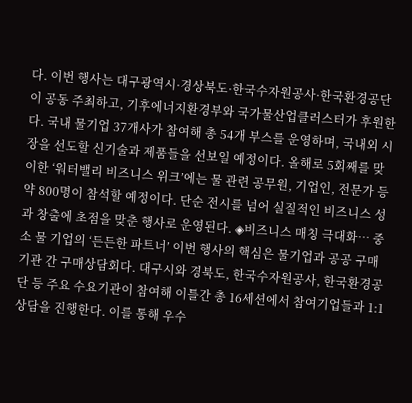다. 이번 행사는 대구광역시·경상북도·한국수자원공사·한국환경공단이 공동 주최하고, 기후에너지환경부와 국가물산업클러스터가 후원한다. 국내 물기업 37개사가 참여해 총 54개 부스를 운영하며, 국내외 시장을 선도할 신기술과 제품들을 선보일 예정이다. 올해로 5회째를 맞이한 ‘워터밸리 비즈니스 위크’에는 물 관련 공무원, 기업인, 전문가 등 약 800명이 참석할 예정이다. 단순 전시를 넘어 실질적인 비즈니스 성과 창출에 초점을 맞춘 행사로 운영된다. ◈비즈니스 매칭 극대화… 중소 물 기업의 ‘든든한 파트너’ 이번 행사의 핵심은 물기업과 공공 구매기관 간 구매상담회다. 대구시와 경북도, 한국수자원공사, 한국환경공단 등 주요 수요기관이 참여해 이틀간 총 16세션에서 참여기업들과 1:1 상담을 진행한다. 이를 통해 우수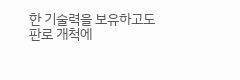한 기술력을 보유하고도 판로 개척에